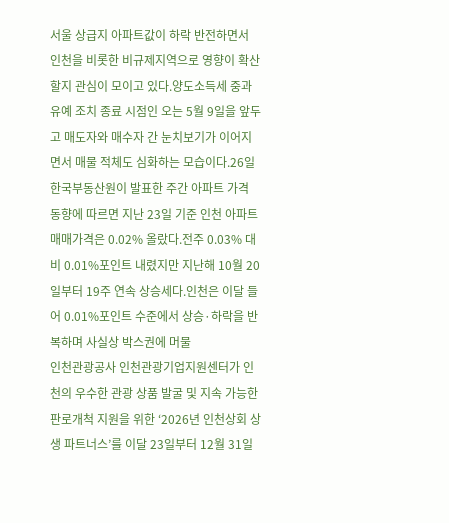서울 상급지 아파트값이 하락 반전하면서 인천을 비롯한 비규제지역으로 영향이 확산할지 관심이 모이고 있다.양도소득세 중과 유예 조치 종료 시점인 오는 5월 9일을 앞두고 매도자와 매수자 간 눈치보기가 이어지면서 매물 적체도 심화하는 모습이다.26일 한국부동산원이 발표한 주간 아파트 가격 동향에 따르면 지난 23일 기준 인천 아파트 매매가격은 0.02% 올랐다.전주 0.03% 대비 0.01%포인트 내렸지만 지난해 10월 20일부터 19주 연속 상승세다.인천은 이달 들어 0.01%포인트 수준에서 상승·하락을 반복하며 사실상 박스권에 머물
인천관광공사 인천관광기업지원센터가 인천의 우수한 관광 상품 발굴 및 지속 가능한 판로개척 지원을 위한 ‘2026년 인천상회 상생 파트너스’를 이달 23일부터 12월 31일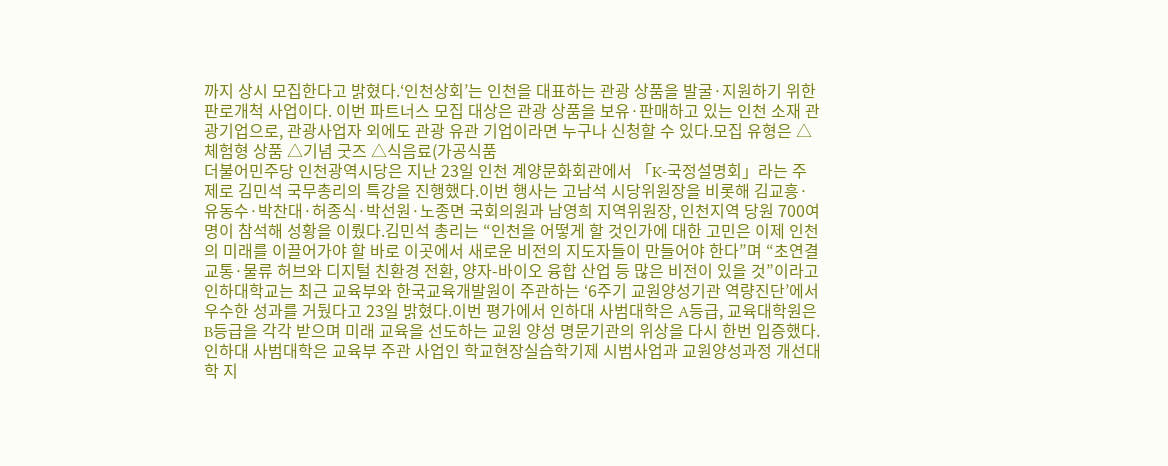까지 상시 모집한다고 밝혔다.‘인천상회’는 인천을 대표하는 관광 상품을 발굴·지원하기 위한 판로개척 사업이다. 이번 파트너스 모집 대상은 관광 상품을 보유·판매하고 있는 인천 소재 관광기업으로, 관광사업자 외에도 관광 유관 기업이라면 누구나 신청할 수 있다.모집 유형은 △체험형 상품 △기념 굿즈 △식음료(가공식품
더불어민주당 인천광역시당은 지난 23일 인천 계양문화회관에서 「K-국정설명회」라는 주제로 김민석 국무총리의 특강을 진행했다.이번 행사는 고남석 시당위원장을 비롯해 김교흥·유동수·박찬대·허종식·박선원·노종면 국회의원과 남영희 지역위원장, 인천지역 당원 700여 명이 참석해 성황을 이뤘다.김민석 총리는 “인천을 어떻게 할 것인가에 대한 고민은 이제 인천의 미래를 이끌어가야 할 바로 이곳에서 새로운 비전의 지도자들이 만들어야 한다”며 “초연결 교통·물류 허브와 디지털 친환경 전환, 양자-바이오 융합 산업 등 많은 비전이 있을 것”이라고
인하대학교는 최근 교육부와 한국교육개발원이 주관하는 ‘6주기 교원양성기관 역량진단’에서 우수한 성과를 거뒀다고 23일 밝혔다.이번 평가에서 인하대 사범대학은 A등급, 교육대학원은 B등급을 각각 받으며 미래 교육을 선도하는 교원 양성 명문기관의 위상을 다시 한번 입증했다.인하대 사범대학은 교육부 주관 사업인 학교현장실습학기제 시범사업과 교원양성과정 개선대학 지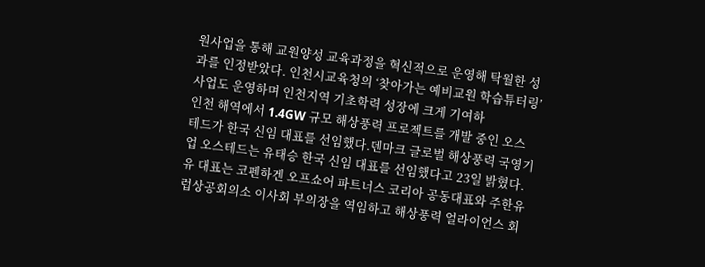원사업을 통해 교원양성 교육과정을 혁신적으로 운영해 탁월한 성과를 인정받았다. 인천시교육청의 ‘찾아가는 예비교원 학습튜터링’ 사업도 운영하며 인천지역 기초학력 성장에 크게 기여하
인천 해역에서 1.4GW 규모 해상풍력 프로젝트를 개발 중인 오스테드가 한국 신임 대표를 선임했다.덴마크 글로벌 해상풍력 국영기업 오스테드는 유태승 한국 신임 대표를 선임했다고 23일 밝혔다.유 대표는 코펜하겐 오프쇼어 파트너스 코리아 공동대표와 주한유럽상공회의소 이사회 부의장을 역임하고 해상풍력 얼라이언스 회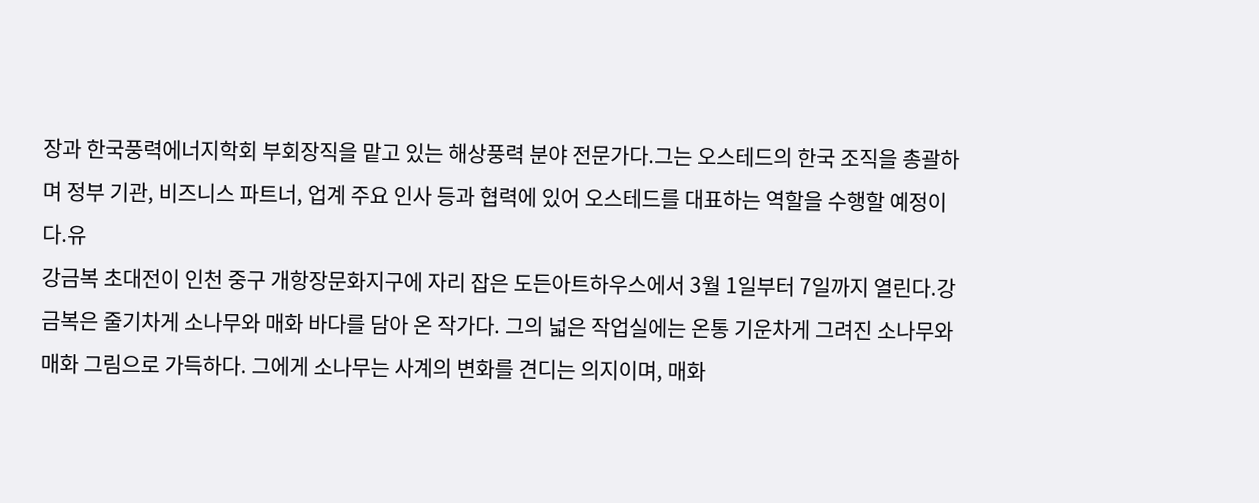장과 한국풍력에너지학회 부회장직을 맡고 있는 해상풍력 분야 전문가다.그는 오스테드의 한국 조직을 총괄하며 정부 기관, 비즈니스 파트너, 업계 주요 인사 등과 협력에 있어 오스테드를 대표하는 역할을 수행할 예정이다.유
강금복 초대전이 인천 중구 개항장문화지구에 자리 잡은 도든아트하우스에서 3월 1일부터 7일까지 열린다.강금복은 줄기차게 소나무와 매화 바다를 담아 온 작가다. 그의 넓은 작업실에는 온통 기운차게 그려진 소나무와 매화 그림으로 가득하다. 그에게 소나무는 사계의 변화를 견디는 의지이며, 매화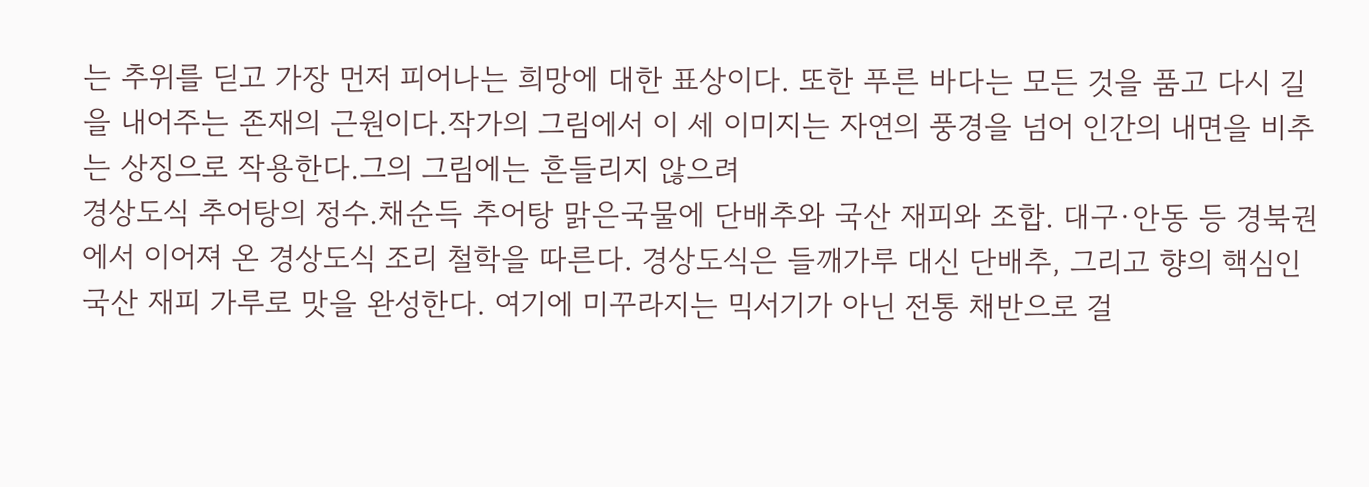는 추위를 딛고 가장 먼저 피어나는 희망에 대한 표상이다. 또한 푸른 바다는 모든 것을 품고 다시 길을 내어주는 존재의 근원이다.작가의 그림에서 이 세 이미지는 자연의 풍경을 넘어 인간의 내면을 비추는 상징으로 작용한다.그의 그림에는 흔들리지 않으려
경상도식 추어탕의 정수.채순득 추어탕 맑은국물에 단배추와 국산 재피와 조합. 대구·안동 등 경북권에서 이어져 온 경상도식 조리 철학을 따른다. 경상도식은 들깨가루 대신 단배추, 그리고 향의 핵심인 국산 재피 가루로 맛을 완성한다. 여기에 미꾸라지는 믹서기가 아닌 전통 채반으로 걸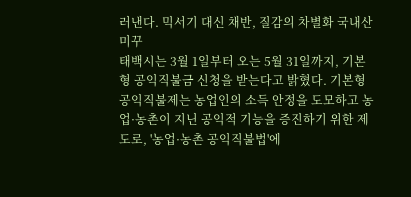러낸다. 믹서기 대신 채반, 질감의 차별화 국내산 미꾸
태백시는 3월 1일부터 오는 5월 31일까지, 기본형 공익직불금 신청을 받는다고 밝혔다. 기본형 공익직불제는 농업인의 소득 안정을 도모하고 농업·농촌이 지닌 공익적 기능을 증진하기 위한 제도로, '농업·농촌 공익직불법'에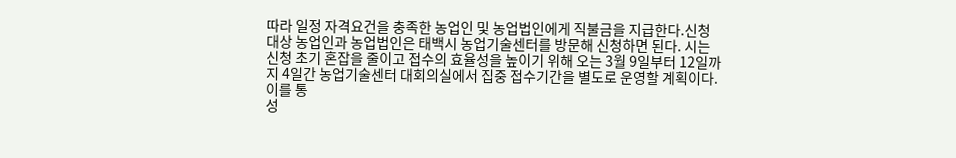따라 일정 자격요건을 충족한 농업인 및 농업법인에게 직불금을 지급한다.신청 대상 농업인과 농업법인은 태백시 농업기술센터를 방문해 신청하면 된다. 시는 신청 초기 혼잡을 줄이고 접수의 효율성을 높이기 위해 오는 3월 9일부터 12일까지 4일간 농업기술센터 대회의실에서 집중 접수기간을 별도로 운영할 계획이다. 이를 통
성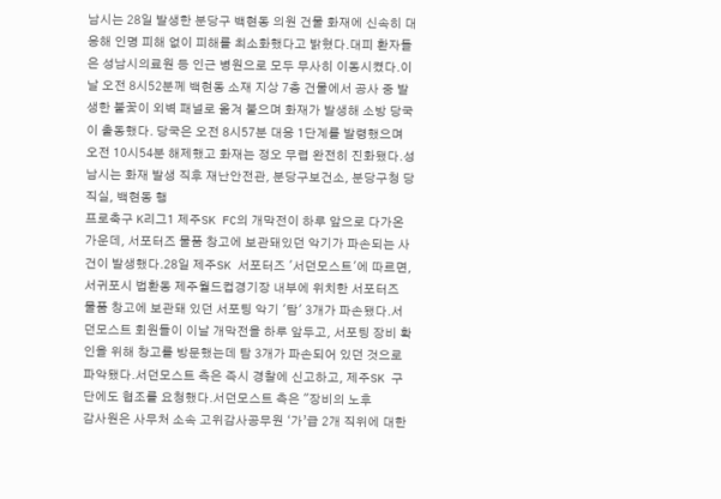남시는 28일 발생한 분당구 백현동 의원 건물 화재에 신속히 대응해 인명 피해 없이 피해를 최소화했다고 밝혔다.대피 환자들은 성남시의료원 등 인근 병원으로 모두 무사히 이동시켰다.이날 오전 8시52분께 백현동 소재 지상 7층 건물에서 공사 중 발생한 불꽃이 외벽 패널로 옮겨 붙으며 화재가 발생해 소방 당국이 출동했다. 당국은 오전 8시57분 대응 1단계를 발령했으며 오전 10시54분 해제했고 화재는 정오 무렵 완전히 진화됐다.성남시는 화재 발생 직후 재난안전관, 분당구보건소, 분당구청 당직실, 백현동 행
프로축구 K리그1 제주SK FC의 개막전이 하루 앞으로 다가온 가운데, 서포터즈 물품 창고에 보관돼있던 악기가 파손되는 사건이 발생했다.28일 제주SK 서포터즈 '서던모스트'에 따르면, 서귀포시 법환동 제주월드컵경기장 내부에 위치한 서포터즈 물품 창고에 보관돼 있던 서포팅 악기 '탐' 3개가 파손됐다.서던모스트 회원들이 이날 개막전을 하루 앞두고, 서포팅 장비 확인을 위해 창고를 방문했는데 탐 3개가 파손되어 있던 것으로 파악됐다.서던모스트 측은 즉시 경찰에 신고하고, 제주SK 구단에도 협조를 요청했다.서던모스트 측은 "장비의 노후
감사원은 사무처 소속 고위감사공무원 ‘가’급 2개 직위에 대한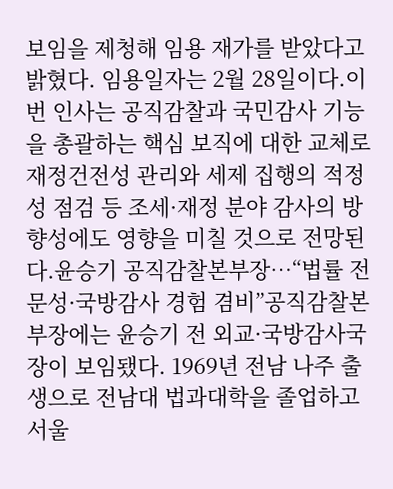보임을 제청해 임용 재가를 받았다고 밝혔다. 임용일자는 2월 28일이다.이번 인사는 공직감찰과 국민감사 기능을 총괄하는 핵심 보직에 대한 교체로 재정건전성 관리와 세제 집행의 적정성 점검 등 조세·재정 분야 감사의 방향성에도 영향을 미칠 것으로 전망된다.윤승기 공직감찰본부장…“법률 전문성·국방감사 경험 겸비”공직감찰본부장에는 윤승기 전 외교·국방감사국장이 보임됐다. 1969년 전남 나주 출생으로 전남대 법과대학을 졸업하고 서울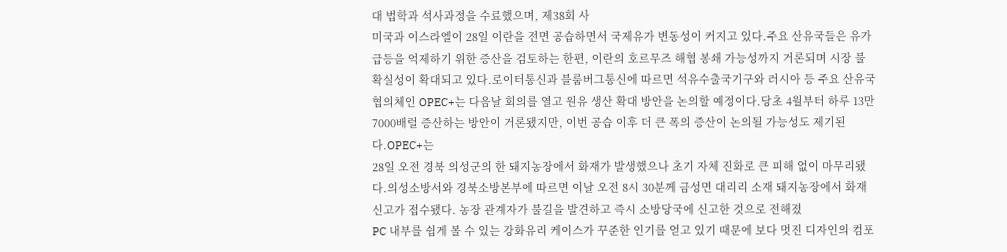대 법학과 석사과정을 수료했으며, 제38회 사
미국과 이스라엘이 28일 이란을 전면 공습하면서 국제유가 변동성이 커지고 있다.주요 산유국들은 유가 급등을 억제하기 위한 증산을 검토하는 한편, 이란의 호르무즈 해협 봉쇄 가능성까지 거론되며 시장 불확실성이 확대되고 있다.로이터통신과 블룸버그통신에 따르면 석유수출국기구와 러시아 등 주요 산유국 협의체인 OPEC+는 다음날 회의를 열고 원유 생산 확대 방안을 논의할 예정이다.당초 4월부터 하루 13만7000배럴 증산하는 방안이 거론됐지만, 이번 공습 이후 더 큰 폭의 증산이 논의될 가능성도 제기된다.OPEC+는
28일 오전 경북 의성군의 한 돼지농장에서 화재가 발생했으나 초기 자체 진화로 큰 피해 없이 마무리됐다.의성소방서와 경북소방본부에 따르면 이날 오전 8시 30분께 금성면 대리리 소재 돼지농장에서 화재 신고가 접수됐다. 농장 관계자가 불길을 발견하고 즉시 소방당국에 신고한 것으로 전해졌
PC 내부를 쉽게 볼 수 있는 강화유리 케이스가 꾸준한 인기를 얻고 있기 때문에 보다 멋진 디자인의 컴포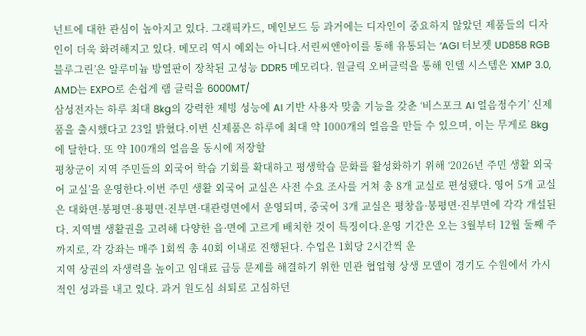넌트에 대한 관심이 높아지고 있다. 그래픽카드, 메인보드 등 과거에는 디자인이 중요하지 않았던 제품들의 디자인이 더욱 화려해지고 있다. 메모리 역시 예외는 아니다.서린씨앤아이를 통해 유통되는 ‘AGI 터보젯 UD858 RGB 블루그린’은 알루미늄 방열판이 장착된 고성능 DDR5 메모리다. 원클릭 오버클럭을 통해 인텔 시스템은 XMP 3.0, AMD는 EXPO로 손쉽게 램 클럭을 6000MT/
삼성전자는 하루 최대 8kg의 강력한 제빙 성능에 AI 기반 사용자 맞춤 기능을 갖춘 ‘비스포크 AI 얼음정수기’ 신제품을 출시했다고 23일 밝혔다.이번 신제품은 하루에 최대 약 1000개의 얼음을 만들 수 있으며, 이는 무게로 8kg에 달한다. 또 약 100개의 얼음을 동시에 저장할
평창군이 지역 주민들의 외국어 학습 기회를 확대하고 평생학습 문화를 활성화하기 위해 ‘2026년 주민 생활 외국어 교실’을 운영한다.이번 주민 생활 외국어 교실은 사전 수요 조사를 거쳐 총 8개 교실로 편성됐다. 영어 5개 교실은 대화면·봉평면·용평면·진부면·대관령면에서 운영되며, 중국어 3개 교실은 평창읍·봉평면·진부면에 각각 개설된다. 지역별 생활권을 고려해 다양한 읍·면에 고르게 배치한 것이 특징이다.운영 기간은 오는 3월부터 12월 둘째 주까지로, 각 강좌는 매주 1회씩 총 40회 이내로 진행된다. 수업은 1회당 2시간씩 운
지역 상권의 자생력을 높이고 임대료 급등 문제를 해결하기 위한 민관 협업형 상생 모델이 경기도 수원에서 가시적인 성과를 내고 있다. 과거 원도심 쇠퇴로 고심하던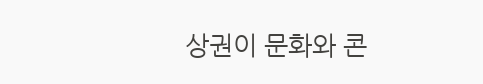상권이 문화와 콘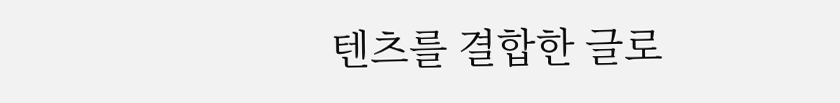텐츠를 결합한 글로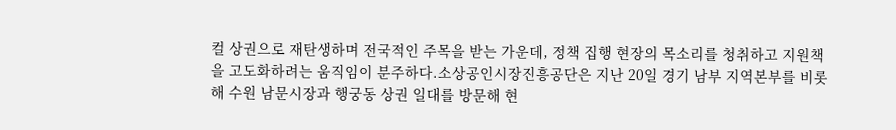컬 상권으로 재탄생하며 전국적인 주목을 받는 가운데, 정책 집행 현장의 목소리를 청취하고 지원책을 고도화하려는 움직임이 분주하다.소상공인시장진흥공단은 지난 20일 경기 남부 지역본부를 비롯해 수원 남문시장과 행궁동 상권 일대를 방문해 현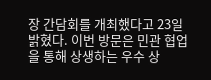장 간담회를 개최했다고 23일 밝혔다. 이번 방문은 민관 협업을 통해 상생하는 우수 상